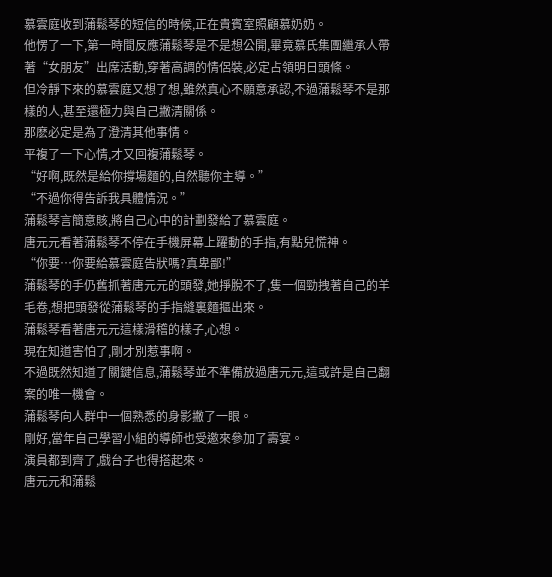慕雲庭收到蒲鬆琴的短信的時候,正在貴賓室照顧慕奶奶。
他愣了一下,第一時間反應蒲鬆琴是不是想公開,畢竟慕氏集團繼承人帶著“女朋友”出席活動,穿著高調的情侶裝,必定占領明日頭條。
但冷靜下來的慕雲庭又想了想,雖然真心不願意承認,不過蒲鬆琴不是那樣的人,甚至還極力與自己撇清關係。
那麽必定是為了澄清其他事情。
平複了一下心情,才又回複蒲鬆琴。
“好啊,既然是給你撐場麵的,自然聽你主導。”
“不過你得告訴我具體情況。”
蒲鬆琴言簡意賅,將自己心中的計劃發給了慕雲庭。
唐元元看著蒲鬆琴不停在手機屏幕上躍動的手指,有點兒慌神。
“你要…你要給慕雲庭告狀嗎?真卑鄙!”
蒲鬆琴的手仍舊抓著唐元元的頭發,她掙脫不了,隻一個勁拽著自己的羊毛卷,想把頭發從蒲鬆琴的手指縫裏麵摳出來。
蒲鬆琴看著唐元元這樣滑稽的樣子,心想。
現在知道害怕了,剛才別惹事啊。
不過既然知道了關鍵信息,蒲鬆琴並不準備放過唐元元,這或許是自己翻案的唯一機會。
蒲鬆琴向人群中一個熟悉的身影撇了一眼。
剛好,當年自己學習小組的導師也受邀來參加了壽宴。
演員都到齊了,戲台子也得搭起來。
唐元元和蒲鬆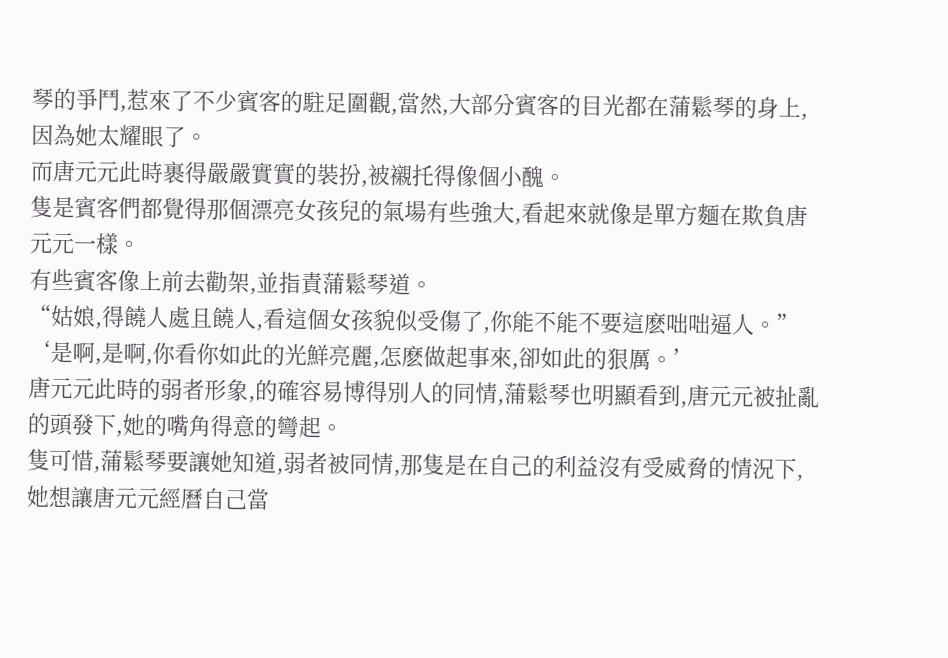琴的爭鬥,惹來了不少賓客的駐足圍觀,當然,大部分賓客的目光都在蒲鬆琴的身上,因為她太耀眼了。
而唐元元此時裹得嚴嚴實實的裝扮,被襯托得像個小醜。
隻是賓客們都覺得那個漂亮女孩兒的氣場有些強大,看起來就像是單方麵在欺負唐元元一樣。
有些賓客像上前去勸架,並指責蒲鬆琴道。
“姑娘,得饒人處且饒人,看這個女孩貌似受傷了,你能不能不要這麽咄咄逼人。”
‘是啊,是啊,你看你如此的光鮮亮麗,怎麽做起事來,卻如此的狠厲。’
唐元元此時的弱者形象,的確容易博得別人的同情,蒲鬆琴也明顯看到,唐元元被扯亂的頭發下,她的嘴角得意的彎起。
隻可惜,蒲鬆琴要讓她知道,弱者被同情,那隻是在自己的利益沒有受威脅的情況下,她想讓唐元元經曆自己當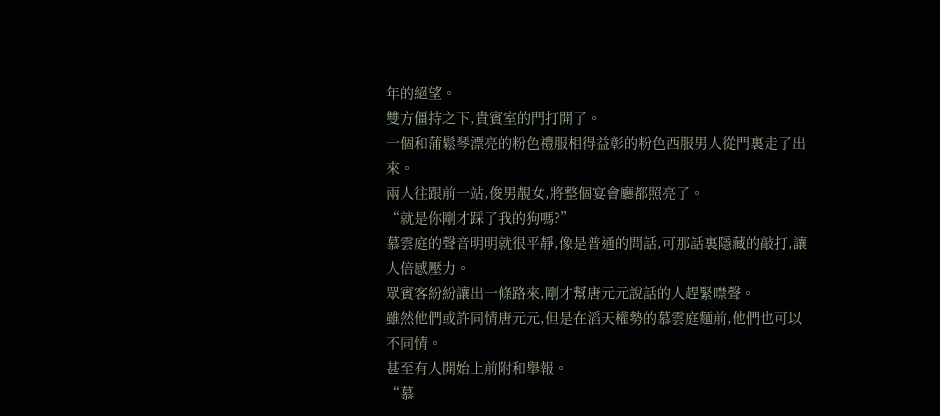年的絕望。
雙方僵持之下,貴賓室的門打開了。
一個和蒲鬆琴漂亮的粉色禮服相得益彰的粉色西服男人從門裏走了出來。
兩人往跟前一站,俊男靚女,將整個宴會廳都照亮了。
“就是你剛才踩了我的狗嗎?”
慕雲庭的聲音明明就很平靜,像是普通的問話,可那話裏隱藏的敲打,讓人倍感壓力。
眾賓客紛紛讓出一條路來,剛才幫唐元元說話的人趕緊噤聲。
雖然他們或許同情唐元元,但是在滔天權勢的慕雲庭麵前,他們也可以不同情。
甚至有人開始上前附和舉報。
“慕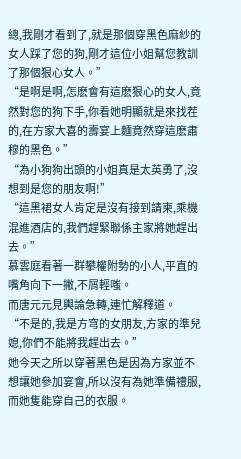總,我剛才看到了,就是那個穿黑色麻紗的女人踩了您的狗,剛才這位小姐幫您教訓了那個狠心女人。”
“是啊是啊,怎麽會有這麽狠心的女人,竟然對您的狗下手,你看她明顯就是來找茬的,在方家大喜的壽宴上麵竟然穿這麽肅穆的黑色。”
“為小狗狗出頭的小姐真是太英勇了,沒想到是您的朋友啊!”
“這黑裙女人肯定是沒有接到請柬,乘機混進酒店的,我們趕緊聯係主家將她趕出去。”
慕雲庭看著一群攀權附勢的小人,平直的嘴角向下一撇,不屑輕嗤。
而唐元元見輿論急轉,連忙解釋道。
“不是的,我是方穹的女朋友,方家的準兒媳,你們不能將我趕出去。”
她今天之所以穿著黑色是因為方家並不想讓她參加宴會,所以沒有為她準備禮服,而她隻能穿自己的衣服。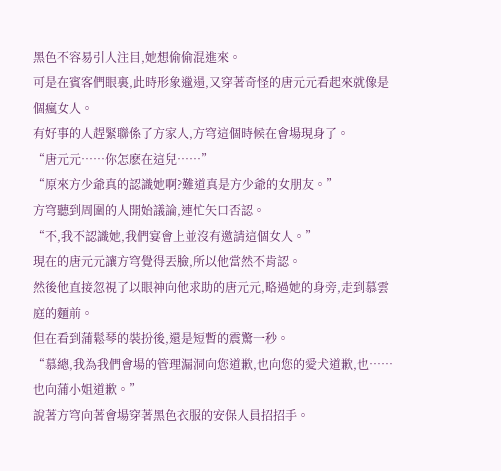黑色不容易引人注目,她想偷偷混進來。
可是在賓客們眼裏,此時形象邋遢,又穿著奇怪的唐元元看起來就像是個瘋女人。
有好事的人趕緊聯係了方家人,方穹這個時候在會場現身了。
“唐元元……你怎麽在這兒……”
“原來方少爺真的認識她啊?難道真是方少爺的女朋友。”
方穹聽到周圍的人開始議論,連忙矢口否認。
“不,我不認識她,我們宴會上並沒有邀請這個女人。”
現在的唐元元讓方穹覺得丟臉,所以他當然不肯認。
然後他直接忽視了以眼神向他求助的唐元元,略過她的身旁,走到慕雲庭的麵前。
但在看到蒲鬆琴的裝扮後,還是短暫的震驚一秒。
“慕總,我為我們會場的管理漏洞向您道歉,也向您的愛犬道歉,也……也向蒲小姐道歉。”
說著方穹向著會場穿著黑色衣服的安保人員招招手。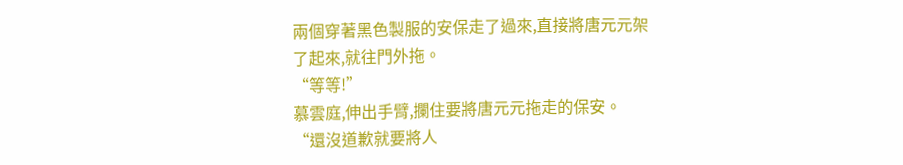兩個穿著黑色製服的安保走了過來,直接將唐元元架了起來,就往門外拖。
“等等!”
慕雲庭,伸出手臂,攔住要將唐元元拖走的保安。
“還沒道歉就要將人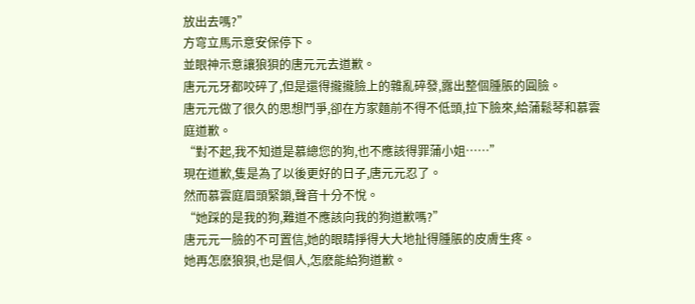放出去嗎?”
方穹立馬示意安保停下。
並眼神示意讓狼狽的唐元元去道歉。
唐元元牙都咬碎了,但是還得攏攏臉上的雜亂碎發,露出整個腫脹的圓臉。
唐元元做了很久的思想鬥爭,卻在方家麵前不得不低頭,拉下臉來,給蒲鬆琴和慕雲庭道歉。
“對不起,我不知道是慕總您的狗,也不應該得罪蒲小姐……”
現在道歉,隻是為了以後更好的日子,唐元元忍了。
然而慕雲庭眉頭緊鎖,聲音十分不悅。
“她踩的是我的狗,難道不應該向我的狗道歉嗎?”
唐元元一臉的不可置信,她的眼睛掙得大大地扯得腫脹的皮膚生疼。
她再怎麽狼狽,也是個人,怎麽能給狗道歉。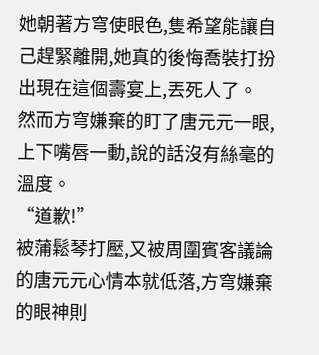她朝著方穹使眼色,隻希望能讓自己趕緊離開,她真的後悔喬裝打扮出現在這個壽宴上,丟死人了。
然而方穹嫌棄的盯了唐元元一眼,上下嘴唇一動,說的話沒有絲毫的溫度。
“道歉!”
被蒲鬆琴打壓,又被周圍賓客議論的唐元元心情本就低落,方穹嫌棄的眼神則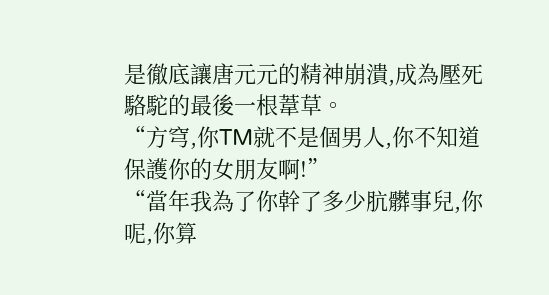是徹底讓唐元元的精神崩潰,成為壓死駱駝的最後一根葦草。
“方穹,你TM就不是個男人,你不知道保護你的女朋友啊!”
“當年我為了你幹了多少肮髒事兒,你呢,你算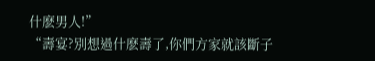什麽男人!”
“壽宴?別想過什麽壽了,你們方家就該斷子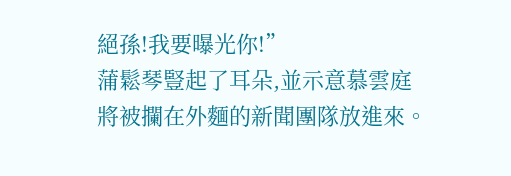絕孫!我要曝光你!”
蒲鬆琴豎起了耳朵,並示意慕雲庭將被攔在外麵的新聞團隊放進來。